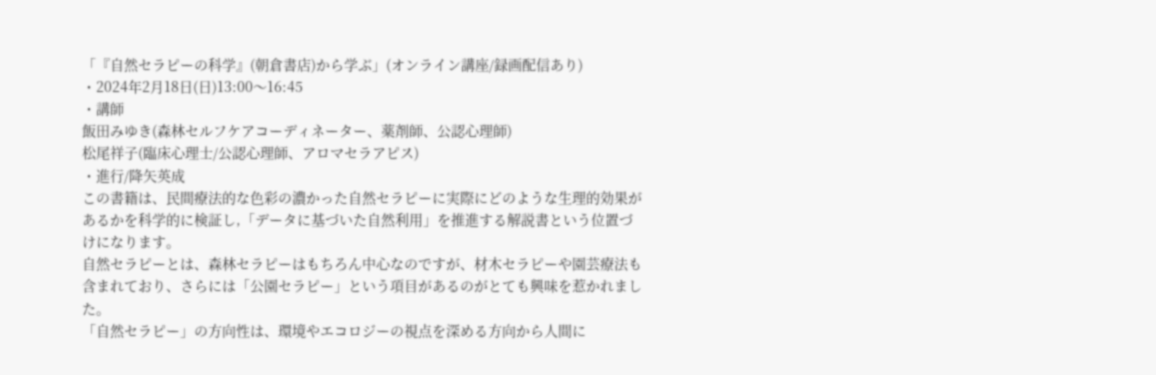「『自然セラピーの科学』(朝倉書店)から学ぶ」(オンライン講座/録画配信あり)
・2024年2月18日(日)13:00〜16:45
・講師
飯田みゆき(森林セルフケアコーディネーター、薬剤師、公認心理師)
松尾祥子(臨床心理士/公認心理師、アロマセラアピス)
・進行/降矢英成
この書籍は、民間療法的な色彩の濃かった自然セラピーに実際にどのような生理的効果があるかを科学的に検証し,「データに基づいた自然利用」を推進する解説書という位置づけになります。
自然セラピーとは、森林セラピーはもちろん中心なのですが、材木セラピーや園芸療法も含まれており、さらには「公園セラピー」という項目があるのがとても興味を惹かれました。
「自然セラピー」の方向性は、環境やエコロジーの視点を深める方向から人間に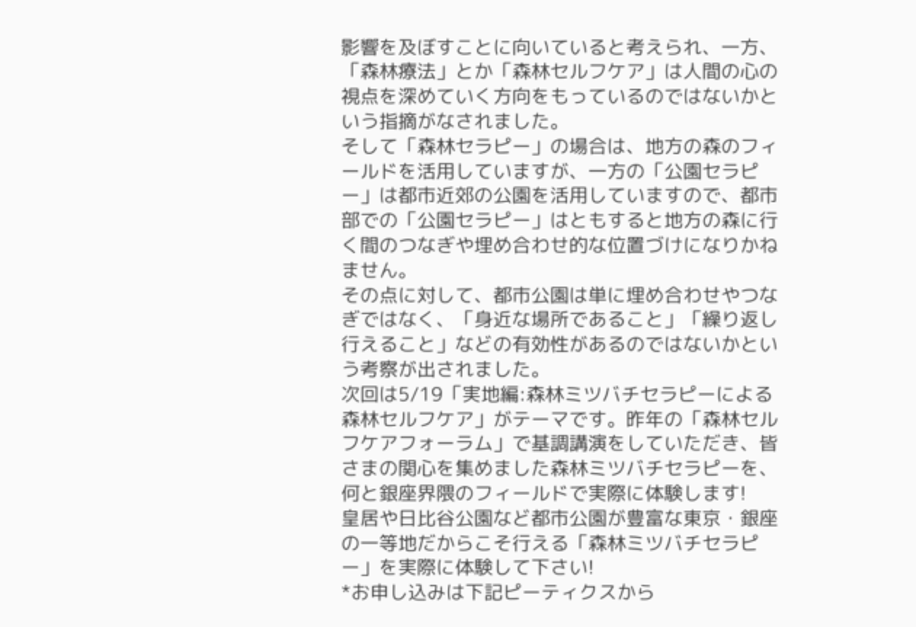影響を及ぼすことに向いていると考えられ、一方、「森林療法」とか「森林セルフケア」は人間の心の視点を深めていく方向をもっているのではないかという指摘がなされました。
そして「森林セラピー」の場合は、地方の森のフィールドを活用していますが、一方の「公園セラピー」は都市近郊の公園を活用していますので、都市部での「公園セラピー」はともすると地方の森に行く間のつなぎや埋め合わせ的な位置づけになりかねません。
その点に対して、都市公園は単に埋め合わせやつなぎではなく、「身近な場所であること」「繰り返し行えること」などの有効性があるのではないかという考察が出されました。
次回は5/19「実地編:森林ミツバチセラピーによる森林セルフケア」がテーマです。昨年の「森林セルフケアフォーラム」で基調講演をしていただき、皆さまの関心を集めました森林ミツバチセラピーを、何と銀座界隈のフィールドで実際に体験します!
皇居や日比谷公園など都市公園が豊富な東京・銀座の一等地だからこそ行える「森林ミツバチセラピー」を実際に体験して下さい!
*お申し込みは下記ピーティクスから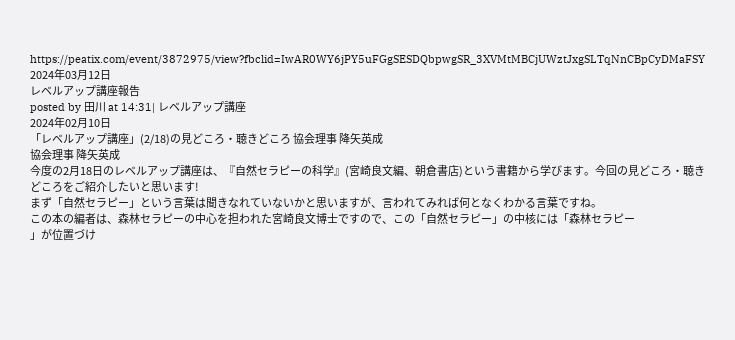https://peatix.com/event/3872975/view?fbclid=IwAR0WY6jPY5uFGgSESDQbpwgSR_3XVMtMBCjUWztJxgSLTqNnCBpCyDMaFSY
2024年03月12日
レベルアップ講座報告
posted by 田川 at 14:31| レベルアップ講座
2024年02月10日
「レベルアップ講座」(2/18)の見どころ・聴きどころ 協会理事 降矢英成
協会理事 降矢英成
今度の2月18日のレベルアップ講座は、『自然セラピーの科学』(宮崎良文編、朝倉書店)という書籍から学びます。今回の見どころ・聴きどころをご紹介したいと思います!
まず「自然セラピー」という言葉は聞きなれていないかと思いますが、言われてみれば何となくわかる言葉ですね。
この本の編者は、森林セラピーの中心を担われた宮崎良文博士ですので、この「自然セラピー」の中核には「森林セラピー
」が位置づけ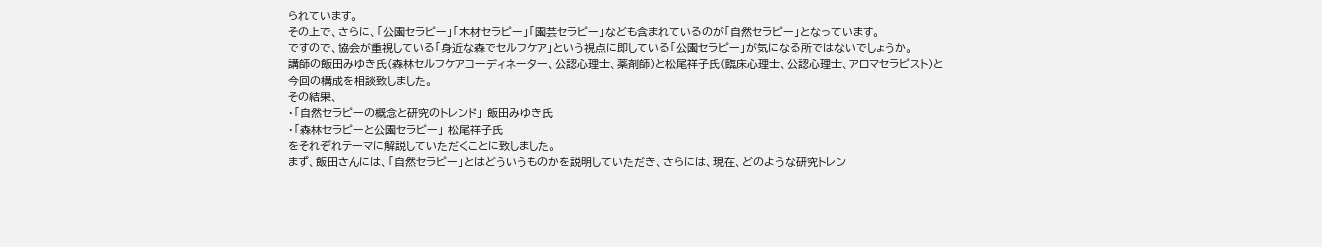られています。
その上で、さらに、「公園セラピー」「木材セラピー」「園芸セラピー」なども含まれているのが「自然セラピー」となっています。
ですので、協会が重視している「身近な森でセルフケア」という視点に即している「公園セラピー」が気になる所ではないでしょうか。
講師の飯田みゆき氏(森林セルフケアコーディネーター、公認心理士、薬剤師)と松尾祥子氏(臨床心理士、公認心理士、アロマセラピスト)と今回の構成を相談致しました。
その結果、
・「自然セラピーの概念と研究のトレンド」 飯田みゆき氏
・「森林セラピーと公園セラピー」 松尾祥子氏
をそれぞれテーマに解説していただくことに致しました。
まず、飯田さんには、「自然セラピー」とはどういうものかを説明していただき、さらには、現在、どのような研究トレン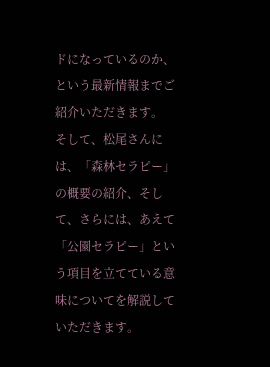ドになっているのか、という最新情報までご紹介いただきます。
そして、松尾さんには、「森林セラピー」の概要の紹介、そして、さらには、あえて「公園セラピー」という項目を立てている意味についてを解説していただきます。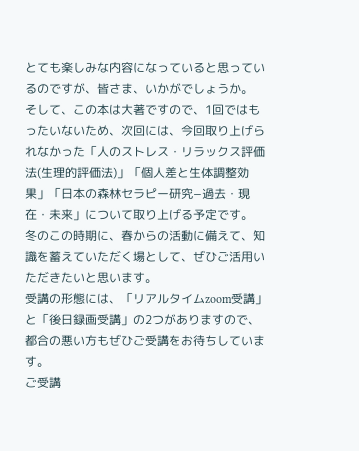とても楽しみな内容になっていると思っているのですが、皆さま、いかがでしょうか。
そして、この本は大著ですので、1回ではもったいないため、次回には、今回取り上げられなかった「人のストレス・リラックス評価法(生理的評価法)」「個人差と生体調整効果」「日本の森林セラピー研究−過去・現在・未来」について取り上げる予定です。
冬のこの時期に、春からの活動に備えて、知識を蓄えていただく場として、ぜひご活用いただきたいと思います。
受講の形態には、「リアルタイムzoom受講」と「後日録画受講」の2つがありますので、都合の悪い方もぜひご受講をお待ちしています。
ご受講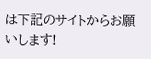は下記のサイトからお願いします!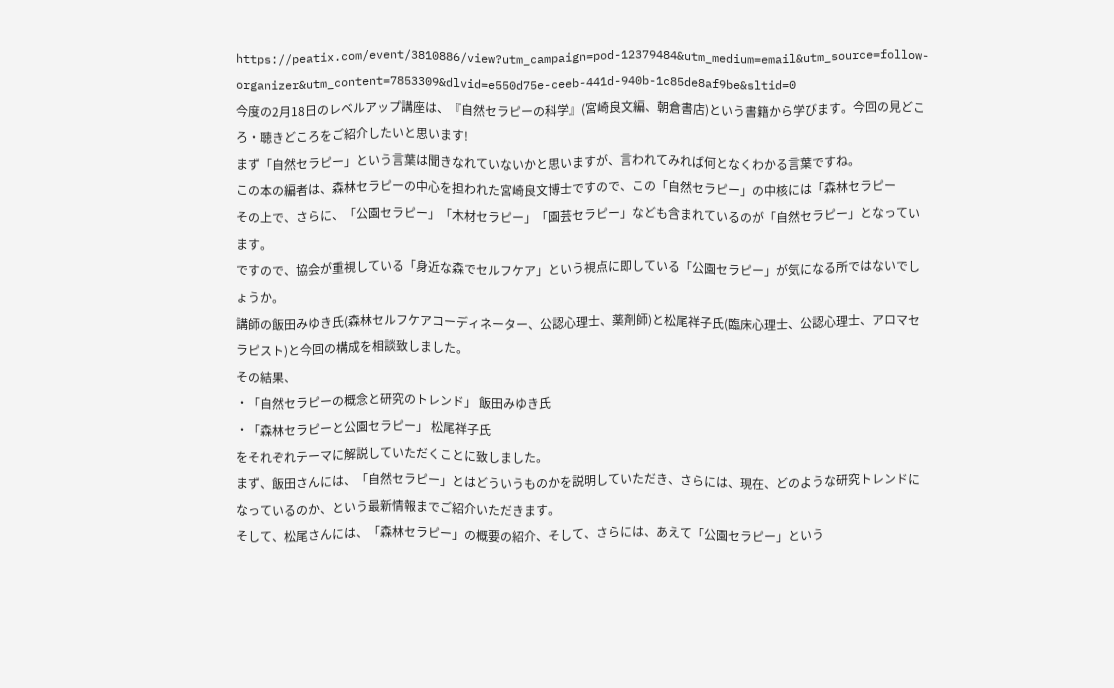https://peatix.com/event/3810886/view?utm_campaign=pod-12379484&utm_medium=email&utm_source=follow-organizer&utm_content=7853309&dlvid=e550d75e-ceeb-441d-940b-1c85de8af9be&sltid=0
今度の2月18日のレベルアップ講座は、『自然セラピーの科学』(宮崎良文編、朝倉書店)という書籍から学びます。今回の見どころ・聴きどころをご紹介したいと思います!
まず「自然セラピー」という言葉は聞きなれていないかと思いますが、言われてみれば何となくわかる言葉ですね。
この本の編者は、森林セラピーの中心を担われた宮崎良文博士ですので、この「自然セラピー」の中核には「森林セラピー
その上で、さらに、「公園セラピー」「木材セラピー」「園芸セラピー」なども含まれているのが「自然セラピー」となっています。
ですので、協会が重視している「身近な森でセルフケア」という視点に即している「公園セラピー」が気になる所ではないでしょうか。
講師の飯田みゆき氏(森林セルフケアコーディネーター、公認心理士、薬剤師)と松尾祥子氏(臨床心理士、公認心理士、アロマセラピスト)と今回の構成を相談致しました。
その結果、
・「自然セラピーの概念と研究のトレンド」 飯田みゆき氏
・「森林セラピーと公園セラピー」 松尾祥子氏
をそれぞれテーマに解説していただくことに致しました。
まず、飯田さんには、「自然セラピー」とはどういうものかを説明していただき、さらには、現在、どのような研究トレンドになっているのか、という最新情報までご紹介いただきます。
そして、松尾さんには、「森林セラピー」の概要の紹介、そして、さらには、あえて「公園セラピー」という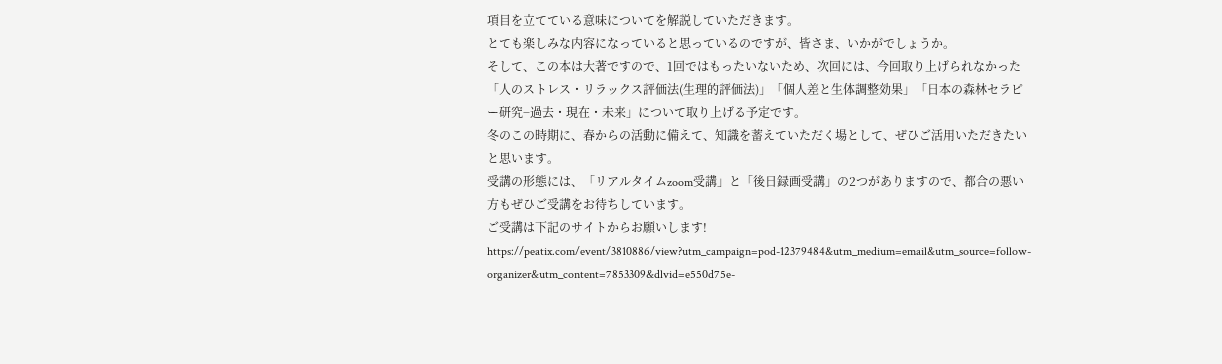項目を立てている意味についてを解説していただきます。
とても楽しみな内容になっていると思っているのですが、皆さま、いかがでしょうか。
そして、この本は大著ですので、1回ではもったいないため、次回には、今回取り上げられなかった「人のストレス・リラックス評価法(生理的評価法)」「個人差と生体調整効果」「日本の森林セラピー研究−過去・現在・未来」について取り上げる予定です。
冬のこの時期に、春からの活動に備えて、知識を蓄えていただく場として、ぜひご活用いただきたいと思います。
受講の形態には、「リアルタイムzoom受講」と「後日録画受講」の2つがありますので、都合の悪い方もぜひご受講をお待ちしています。
ご受講は下記のサイトからお願いします!
https://peatix.com/event/3810886/view?utm_campaign=pod-12379484&utm_medium=email&utm_source=follow-organizer&utm_content=7853309&dlvid=e550d75e-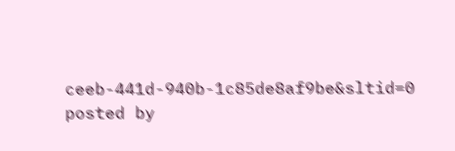ceeb-441d-940b-1c85de8af9be&sltid=0
posted by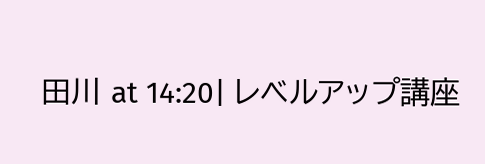田川 at 14:20| レベルアップ講座